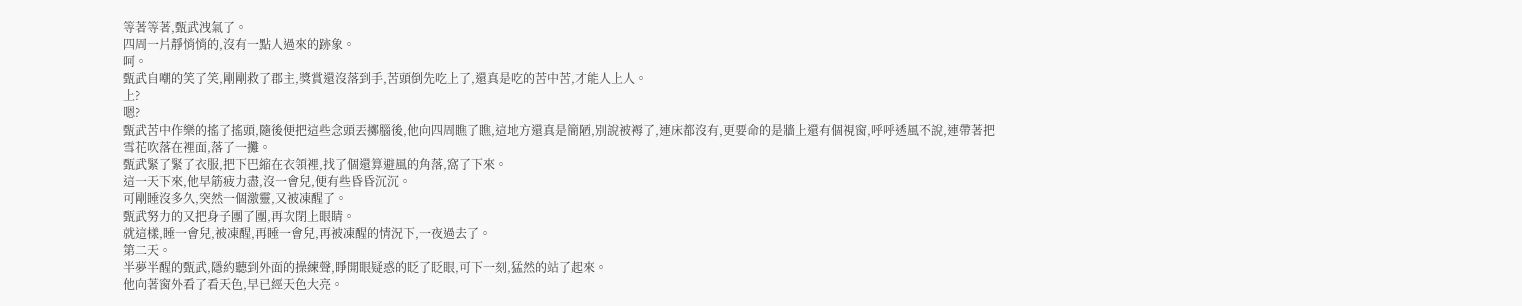等著等著,甄武洩氣了。
四周一片靜悄悄的,沒有一點人過來的跡象。
呵。
甄武自嘲的笑了笑,剛剛救了郡主,獎賞還沒落到手,苦頭倒先吃上了,還真是吃的苦中苦,才能人上人。
上?
嗯?
甄武苦中作樂的搖了搖頭,隨後便把這些念頭丟擲腦後,他向四周瞧了瞧,這地方還真是簡陋,別說被褥了,連床都沒有,更要命的是牆上還有個視窗,呼呼透風不說,連帶著把雪花吹落在裡面,落了一攤。
甄武緊了緊了衣服,把下巴縮在衣領裡,找了個還算避風的角落,窩了下來。
這一天下來,他早筋疲力盡,沒一會兒,便有些昏昏沉沉。
可剛睡沒多久,突然一個激靈,又被凍醒了。
甄武努力的又把身子團了團,再次閉上眼睛。
就這樣,睡一會兒,被凍醒,再睡一會兒,再被凍醒的情況下,一夜過去了。
第二天。
半夢半醒的甄武,隱約聽到外面的操練聲,睜開眼疑惑的眨了眨眼,可下一刻,猛然的站了起來。
他向著窗外看了看天色,早已經天色大亮。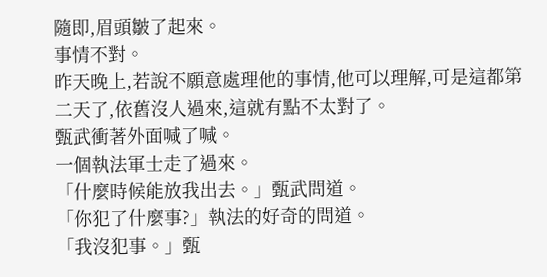隨即,眉頭皺了起來。
事情不對。
昨天晚上,若說不願意處理他的事情,他可以理解,可是這都第二天了,依舊沒人過來,這就有點不太對了。
甄武衝著外面喊了喊。
一個執法軍士走了過來。
「什麼時候能放我出去。」甄武問道。
「你犯了什麼事?」執法的好奇的問道。
「我沒犯事。」甄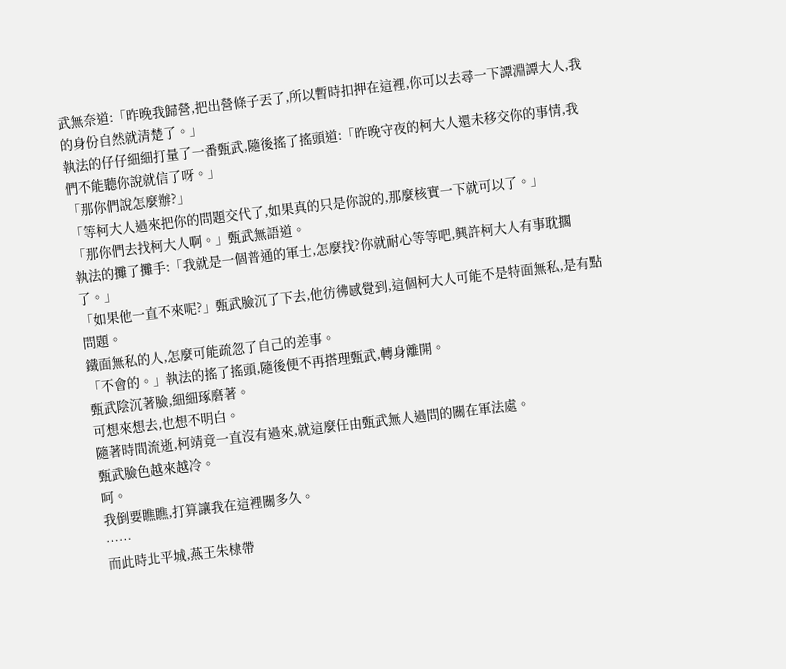武無奈道:「昨晚我歸營,把出營條子丟了,所以暫時扣押在這裡,你可以去尋一下譚淵譚大人,我的身份自然就清楚了。」
執法的仔仔細細打量了一番甄武,隨後搖了搖頭道:「昨晚守夜的柯大人還未移交你的事情,我們不能聽你說就信了呀。」
「那你們說怎麼辦?」
「等柯大人過來把你的問題交代了,如果真的只是你說的,那麼核實一下就可以了。」
「那你們去找柯大人啊。」甄武無語道。
執法的攤了攤手:「我就是一個普通的軍士,怎麼找?你就耐心等等吧,興許柯大人有事耽擱了。」
「如果他一直不來呢?」甄武臉沉了下去,他彷彿感覺到,這個柯大人可能不是特面無私,是有點問題。
鐵面無私的人,怎麼可能疏忽了自己的差事。
「不會的。」執法的搖了搖頭,隨後便不再搭理甄武,轉身離開。
甄武陰沉著臉,細細琢磨著。
可想來想去,也想不明白。
隨著時間流逝,柯靖竟一直沒有過來,就這麼任由甄武無人過問的關在軍法處。
甄武臉色越來越冷。
呵。
我倒要瞧瞧,打算讓我在這裡關多久。
……
而此時北平城,燕王朱棣帶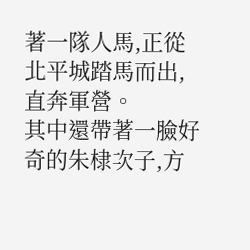著一隊人馬,正從北平城踏馬而出,直奔軍營。
其中還帶著一臉好奇的朱棣次子,方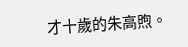才十歲的朱高煦。